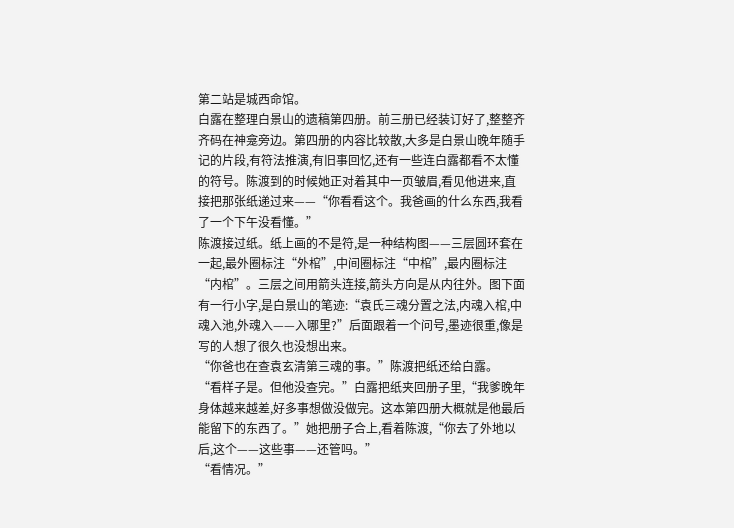第二站是城西命馆。
白露在整理白景山的遗稿第四册。前三册已经装订好了,整整齐齐码在神龛旁边。第四册的内容比较散,大多是白景山晚年随手记的片段,有符法推演,有旧事回忆,还有一些连白露都看不太懂的符号。陈渡到的时候她正对着其中一页皱眉,看见他进来,直接把那张纸递过来——“你看看这个。我爸画的什么东西,我看了一个下午没看懂。”
陈渡接过纸。纸上画的不是符,是一种结构图——三层圆环套在一起,最外圈标注“外棺”,中间圈标注“中棺”,最内圈标注“内棺”。三层之间用箭头连接,箭头方向是从内往外。图下面有一行小字,是白景山的笔迹:“袁氏三魂分置之法,内魂入棺,中魂入池,外魂入——入哪里?”后面跟着一个问号,墨迹很重,像是写的人想了很久也没想出来。
“你爸也在查袁玄清第三魂的事。”陈渡把纸还给白露。
“看样子是。但他没查完。”白露把纸夹回册子里,“我爹晚年身体越来越差,好多事想做没做完。这本第四册大概就是他最后能留下的东西了。”她把册子合上,看着陈渡,“你去了外地以后,这个——这些事——还管吗。”
“看情况。”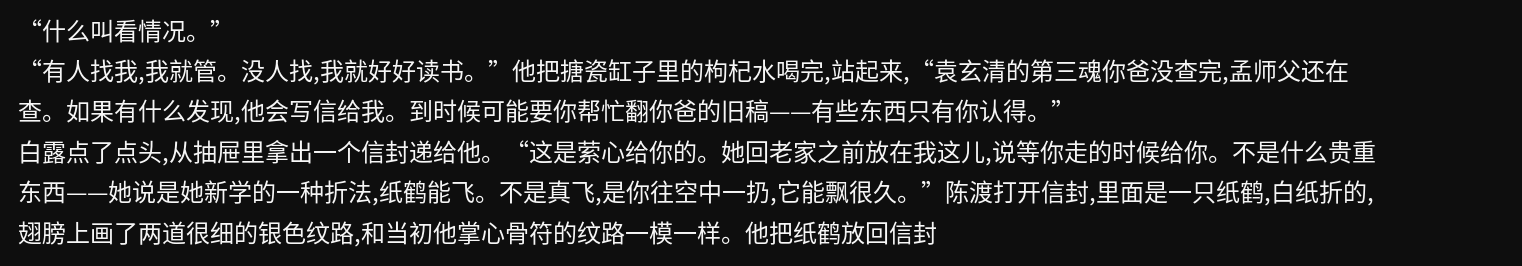“什么叫看情况。”
“有人找我,我就管。没人找,我就好好读书。”他把搪瓷缸子里的枸杞水喝完,站起来,“袁玄清的第三魂你爸没查完,孟师父还在查。如果有什么发现,他会写信给我。到时候可能要你帮忙翻你爸的旧稿——有些东西只有你认得。”
白露点了点头,从抽屉里拿出一个信封递给他。“这是萦心给你的。她回老家之前放在我这儿,说等你走的时候给你。不是什么贵重东西——她说是她新学的一种折法,纸鹤能飞。不是真飞,是你往空中一扔,它能飘很久。”陈渡打开信封,里面是一只纸鹤,白纸折的,翅膀上画了两道很细的银色纹路,和当初他掌心骨符的纹路一模一样。他把纸鹤放回信封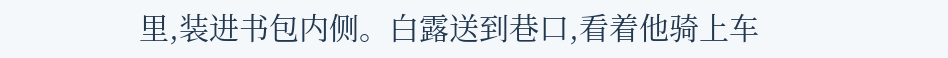里,装进书包内侧。白露送到巷口,看着他骑上车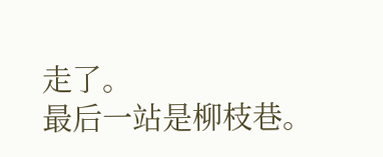走了。
最后一站是柳枝巷。